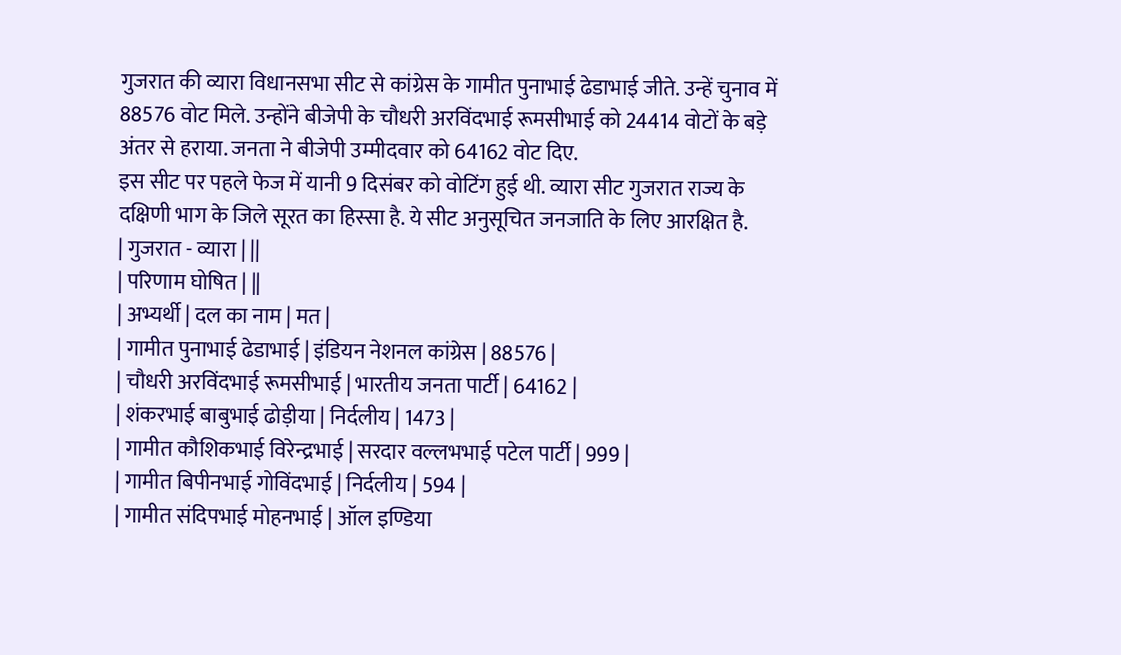गुजरात की व्यारा विधानसभा सीट से कांग्रेस के गामीत पुनाभाई ढेडाभाई जीते. उन्हें चुनाव में 88576 वोट मिले. उन्होंने बीजेपी के चौधरी अरविंदभाई रूमसीभाई को 24414 वोटों के बड़े अंतर से हराया. जनता ने बीजेपी उम्मीदवार को 64162 वोट दिए.
इस सीट पर पहले फेज में यानी 9 दिसंबर को वोटिंग हुई थी. व्यारा सीट गुजरात राज्य के दक्षिणी भाग के जिले सूरत का हिस्सा है. ये सीट अनुसूचित जनजाति के लिए आरक्षित है.
| गुजरात - व्यारा | ||
| परिणाम घोषित | ||
| अभ्यर्थी | दल का नाम | मत |
| गामीत पुनाभाई ढेडाभाई | इंडियन नेशनल कांग्रेस | 88576 |
| चौधरी अरविंदभाई रूमसीभाई | भारतीय जनता पार्टी | 64162 |
| शंकरभाई बाबुभाई ढोड़ीया | निर्दलीय | 1473 |
| गामीत कौशिकभाई विरेन्द्रभाई | सरदार वल्लभभाई पटेल पार्टी | 999 |
| गामीत बिपीनभाई गोविंदभाई | निर्दलीय | 594 |
| गामीत संदिपभाई मोहनभाई | ऑल इण्डिया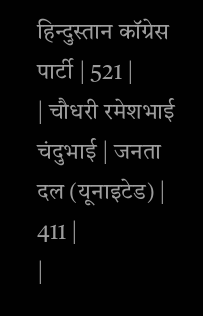हिन्दुस्तान कॉग्रेस पार्टी | 521 |
| चौधरी रमेशभाई चंदुभाई | जनता दल (यूनाइटेड) | 411 |
|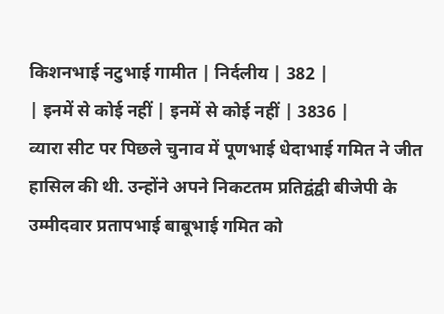किशनभाई नटुभाई गामीत | निर्दलीय | 382 |
| इनमें से कोई नहीं | इनमें से कोई नहीं | 3836 |
व्यारा सीट पर पिछले चुनाव में पूणभाई धेदाभाई गमित ने जीत हासिल की थी. उन्होंने अपने निकटतम प्रतिद्वंद्वी बीजेपी के उम्मीदवार प्रतापभाई बाबूभाई गमित को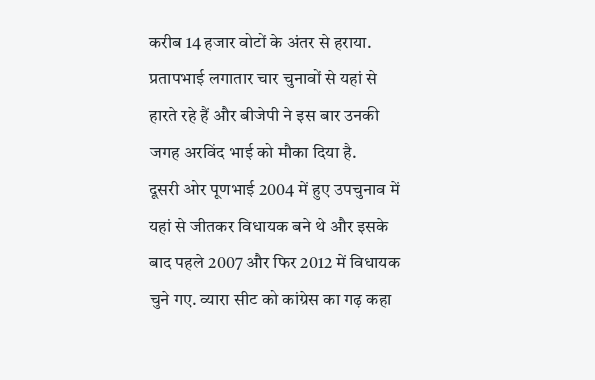करीब 14 हजार वोटों के अंतर से हराया. प्रतापभाई लगातार चार चुनावों से यहां से हारते रहे हैं और बीजेपी ने इस बार उनकी जगह अरविंद भाई को मौका दिया है.
दूसरी ओर पूणभाई 2004 में हुए उपचुनाव में यहां से जीतकर विधायक बने थे और इसके बाद पहले 2007 और फिर 2012 में विधायक चुने गए. व्यारा सीट को कांग्रेस का गढ़ कहा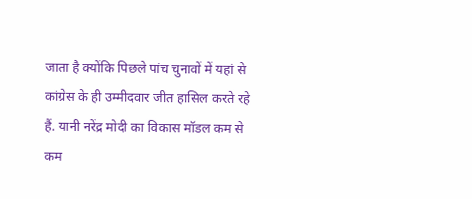जाता है क्योंकि पिछले पांच चुनावों में यहां से कांग्रेस के ही उम्मीदवार जीत हासिल करते रहे हैं. यानी नरेंद्र मोदी का विकास मॉडल कम से कम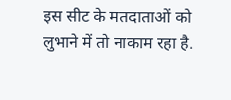इस सीट के मतदाताओं को लुभाने में तो नाकाम रहा है.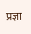प्रज्ञा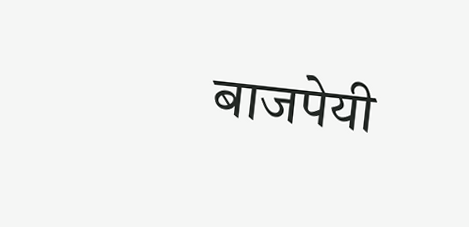बाजपेयी